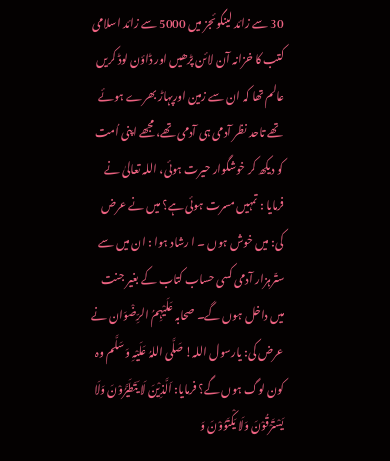30 سے زائد لینگوئجز میں 5000 سے زائد اسلامی کتب کا خزانہ آن لائن پڑھیں اور ڈاؤن لوڈ کریں
عالم تھا کہ ان سے زمین اورپہاڑ بھرے ہوئے تھے تاحد نظر آدمی ہی آدمی تھے، مجھے اپنی اُمت کو دیکھ کر خوشگوار حیرت ہوئی، اللہ تعالیٰ نے فرمایا : تمہیں مسرت ہوئی ہے؟ میں نے عرض کی: میں خوش ہوں ۔ ا رشاد ہوا : ان میں سے ستّرہزار آدمی کسی حساب کتاب کے بغیر جنت میں داخل ہوں گے۔ صحابہ عَلَیْہِمُ الرِّضْوَان نے عرض کی: یارسول اللہ! صَلَّی اللہُ عَلَیْہِ وَسَلَّم وہ کون لوگ ہوں گے؟ فرمایا: اَلَّذِیْنَ لَا یَتَطَیَّرُوْنَ وَلَا یَسْتَرْقُوْنَ وَلَا یَکْتَوُوْنَ وَ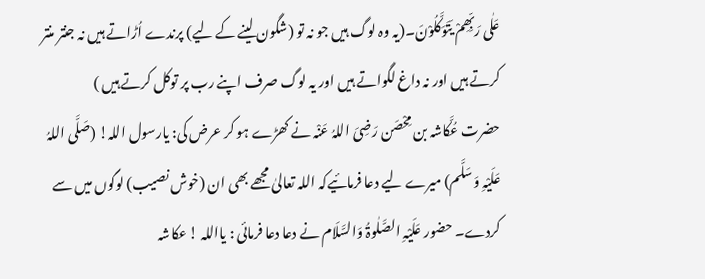عَلٰی رَبِّھِمْ یَتَوَکَّلُوْنَ۔(یہ وہ لوگ ہیں جو نہ تو (شگون لینے کے لیے) پرندے اُڑاتے ہیں نہ جنتر منتر کرتے ہیں اور نہ داغ لگواتے ہیں اور یہ لوگ صرف اپنے رب پر توکل کرتے ہیں )
حضرت عُکَّاشہ بن مِحْصَن رَضِیَ اللہُ عَنْہ نے کھڑے ہو کر عرض کی: یارسول اللہ! (صَلَّی اللہُ عَلَیْہِ وَسَلَّم) میرے لیے دعا فرمائیےکہ اللہ تعالیٰ مجھے بھی ان (خوش نصیب) لوگوں میں سے کردے۔ حضور عَلَیْہِ الصَّلٰوۃُ وَالسَّلَام نے دعا دعا فرمائی : یااللہ ! عکاشہ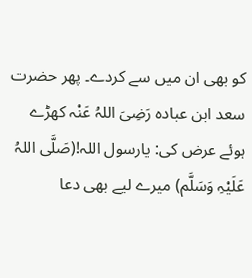کو بھی ان میں سے کردے۔ پھر حضرت سعد ابن عبادہ رَضِیَ اللہُ عَنْہ کھڑے ہوئے عرض کی: یارسول اللہ!(صَلَّی اللہُ عَلَیْہِ وَسَلَّم) میرے لیے بھی دعا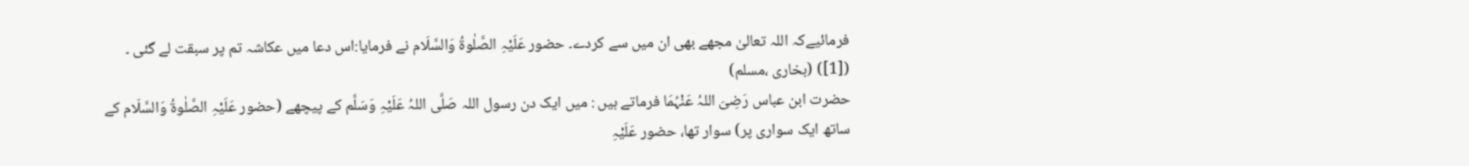فرمائیےکہ اللہ تعالیٰ مجھے بھی ان میں سے کردے۔ حضور عَلَیْہِ الصَّلٰوۃُ وَالسَّلَام نے فرمایا:اس دعا میں عکاشہ تم پر سبقت لے گئی ۔ ([1]) (بخاری ،مسلم)
حضرت ابن عباس رَضِیَ اللہُ عَنْہُمَا فرماتے ہیں : میں ایک دن رسول اللہ صَلَّی اللہُ عَلَیْہِ وَسَلَّم کے پیچھے (حضور عَلَیْہِ الصَّلٰوۃُ وَالسَّلَام کے ساتھ ایک سواری پر) سوار تھا، حضور عَلَیْہِ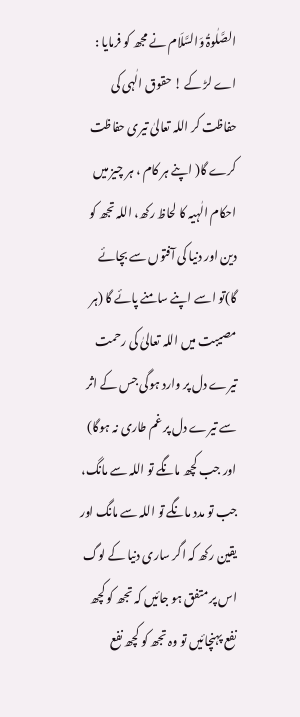الصَّلٰوۃُ وَالسَّلَام نے مجھ کو فرمایا : اے لڑ کے ! حقوق الٰہی کی حفاظت کر اللہ تعالیٰ تیری حفاظت کرے گا( اپنے ہر کام ، ہر چیز میں احکام الٰہیہ کا لحاظ رکھ، اللہ تجھ کو دین اور دنیا کی آفتوں سے بچائے گا)تو اسے اپنے سامنے پائے گا (ہر مصیبت میں اللہ تعالیٰ کی رحمت تیرے دل پر وارد ہوگی جس کے اثر سے تیرے دل پر غم طاری نہ ہوگا) اور جب کچھ مانگے تو اللہ سے مانگ، جب تو مدد مانگے تو اللہ سے مانگ اور یقین رکھ کہ اگر ساری دنیا کے لوگ اس پر متفق ہو جائیں کہ تجھ کو کچھ نفع پہنچائیں تو وہ تجھ کو کچھ نفع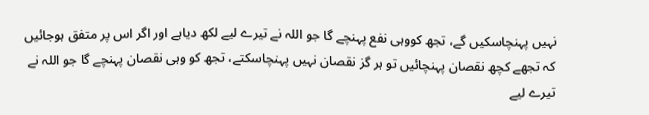نہیں پہنچاسکیں گے، تجھ کووہی نفع پہنچے گا جو اللہ نے تیرے لیے لکھ دیاہے اور اگر اس پر متفق ہوجائیں کہ تجھے کچھ نقصان پہنچائیں تو ہر گز نقصان نہیں پہنچاسکتے، تجھ کو وہی نقصان پہنچے گا جو اللہ نے تیرے لیے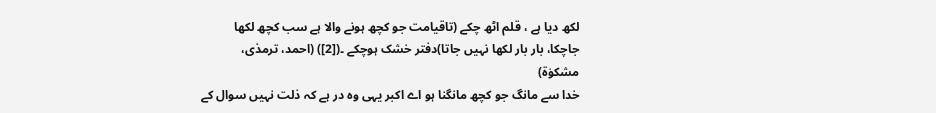لکھ دیا ہے ، قلم اٹھ چکے (تاقیامت جو کچھ ہونے والا ہے سب کچھ لکھا جاچکا، بار بار لکھا نہیں جاتا)دفتر خشک ہوچکے ۔([2]) (احمد، ترمذی، مشکوٰۃ)
خدا سے مانگ جو کچھ مانگنا ہو اے اکبر یہی وہ در ہے کہ ذلت نہیں سوال کے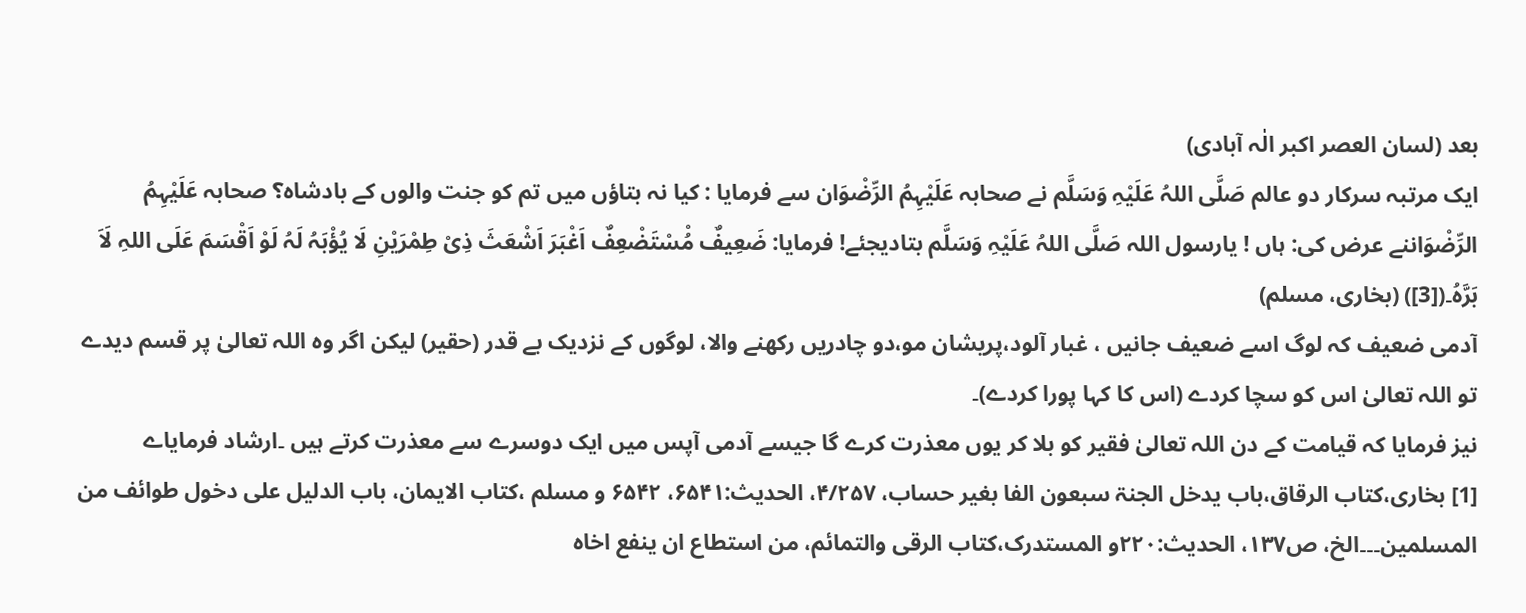بعد (لسان العصر اکبر الٰہ آبادی)
ایک مرتبہ سرکار دو عالم صَلَّی اللہُ عَلَیْہِ وَسَلَّم نے صحابہ عَلَیْہِمُ الرِّضْوَان سے فرمایا : کیا نہ بتاؤں میں تم کو جنت والوں کے بادشاہ؟ صحابہ عَلَیْہِمُ الرِّضْوَاننے عرض کی: ہاں ! یارسول اللہ صَلَّی اللہُ عَلَیْہِ وَسَلَّم بتادیجئے! فرمایا: ضَعِیفٌ مُْسْتَضْعِفٌ اَغْبَرَ اَشْعَثَ ذِیْ طِمْرَیْنِ لَا یُؤْبَہُ لَہُ لَوْ اَقْسَمَ عَلَی اللہِ لَاَ بَرَّہُ۔([3]) (بخاری، مسلم)
آدمی ضعیف کہ لوگ اسے ضعیف جانیں ، غبار آلود،پریشان مو،دو چادریں رکھنے والا، لوگوں کے نزدیک بے قدر (حقیر) لیکن اگر وہ اللہ تعالیٰ پر قسم دیدے تو اللہ تعالیٰ اس کو سچا کردے (اس کا کہا پورا کردے)۔
نیز فرمایا کہ قیامت کے دن اللہ تعالیٰ فقیر کو بلا کر یوں معذرت کرے گا جیسے آدمی آپس میں ایک دوسرے سے معذرت کرتے ہیں ۔ارشاد فرمایاے
[1] بخاری،کتاب الرقاق،باب یدخل الجنۃ سبعون الفا بغیر حساب، ۴/۲۵۷، الحدیث:۶۵۴۱، ۶۵۴۲ و مسلم ،کتاب الایمان، باب الدلیل علی دخول طوائف من المسلمین۔۔۔الخ، ص۱۳۷، الحدیث:۲۲۰و المستدرک،کتاب الرقی والتمائم، من استطاع ان ینفع اخاہ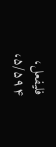فلیفعل، ۵/۵۹۴،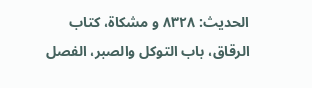الحدیث: ۸۳۲۸ و مشکاۃ، کتاب الرقاق، باب التوکل والصبر، الفصل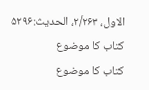الاول، ۲/۲۶۳، الحدیث:۵۲۹۶
کتاب کا موضوع
کتاب کا موضوع